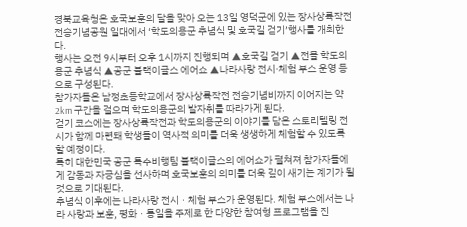경북교육청은 호국보훈의 달을 맞아 오는 13일 영덕군에 있는 장사상륙작전 전승기념공원 일대에서 ‘학도의용군 추념식 및 호국길 걷기’행사를 개최한다.
행사는 오전 9시부터 오후 1시까지 진행되며 ▲호국길 걷기 ▲전몰 학도의용군 추념식 ▲공군 블랙이글스 에어쇼 ▲나라사랑 전시·체험 부스 운영 등으로 구성된다.
참가자들은 남정초등학교에서 장사상륙작전 전승기념비까지 이어지는 약 2km 구간을 걸으며 학도의용군의 발자취를 따라가게 된다.
걷기 코스에는 장사상륙작전과 학도의용군의 이야기를 담은 스토리텔링 전시가 함께 마련돼 학생들이 역사적 의미를 더욱 생생하게 체험할 수 있도록 할 예정이다.
특히 대한민국 공군 특수비행팀 블랙이글스의 에어쇼가 펼쳐져 참가자들에게 감동과 자긍심을 선사하며 호국보훈의 의미를 더욱 깊이 새기는 계기가 될 것으로 기대된다.
추념식 이후에는 나라사랑 전시ㆍ체험 부스가 운영된다. 체험 부스에서는 나라 사랑과 보훈, 평화ㆍ통일을 주제로 한 다양한 참여형 프로그램을 진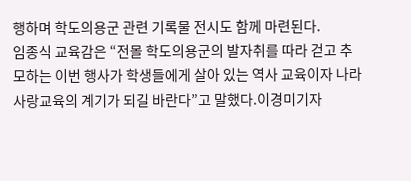행하며 학도의용군 관련 기록물 전시도 함께 마련된다.
임종식 교육감은 “전몰 학도의용군의 발자취를 따라 걷고 추모하는 이번 행사가 학생들에게 살아 있는 역사 교육이자 나라사랑교육의 계기가 되길 바란다”고 말했다.이경미기자